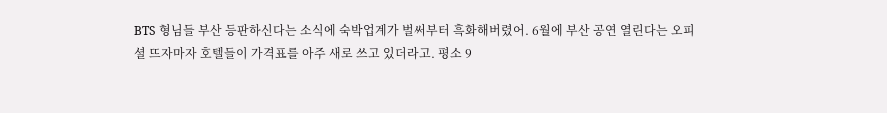BTS 형님들 부산 등판하신다는 소식에 숙박업계가 벌써부터 흑화해버렸어. 6월에 부산 공연 열린다는 오피셜 뜨자마자 호텔들이 가격표를 아주 새로 쓰고 있더라고. 평소 9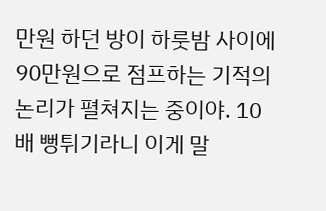만원 하던 방이 하룻밤 사이에 90만원으로 점프하는 기적의 논리가 펼쳐지는 중이야. 10배 뻥튀기라니 이게 말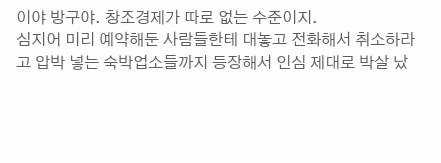이야 방구야. 창조경제가 따로 없는 수준이지.
심지어 미리 예약해둔 사람들한테 대놓고 전화해서 취소하라고 압박 넣는 숙박업소들까지 등장해서 인심 제대로 박살 났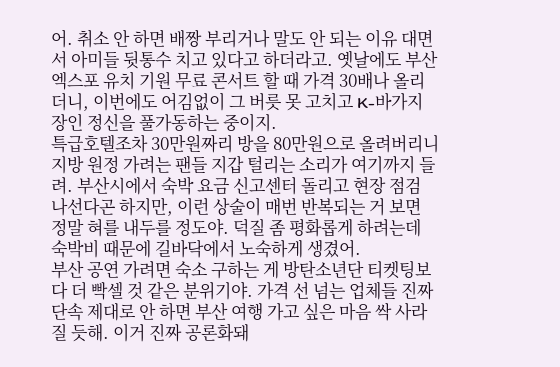어. 취소 안 하면 배짱 부리거나 말도 안 되는 이유 대면서 아미들 뒷통수 치고 있다고 하더라고. 옛날에도 부산 엑스포 유치 기원 무료 콘서트 할 때 가격 30배나 올리더니, 이번에도 어김없이 그 버릇 못 고치고 K-바가지 장인 정신을 풀가동하는 중이지.
특급호텔조차 30만원짜리 방을 80만원으로 올려버리니 지방 원정 가려는 팬들 지갑 털리는 소리가 여기까지 들려. 부산시에서 숙박 요금 신고센터 돌리고 현장 점검 나선다곤 하지만, 이런 상술이 매번 반복되는 거 보면 정말 혀를 내두를 정도야. 덕질 좀 평화롭게 하려는데 숙박비 때문에 길바닥에서 노숙하게 생겼어.
부산 공연 가려면 숙소 구하는 게 방탄소년단 티켓팅보다 더 빡셀 것 같은 분위기야. 가격 선 넘는 업체들 진짜 단속 제대로 안 하면 부산 여행 가고 싶은 마음 싹 사라질 듯해. 이거 진짜 공론화돼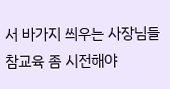서 바가지 씌우는 사장님들 참교육 좀 시전해야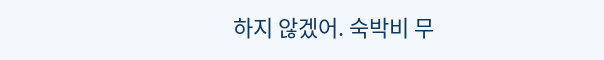하지 않겠어. 숙박비 무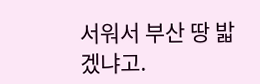서워서 부산 땅 밟겠냐고.